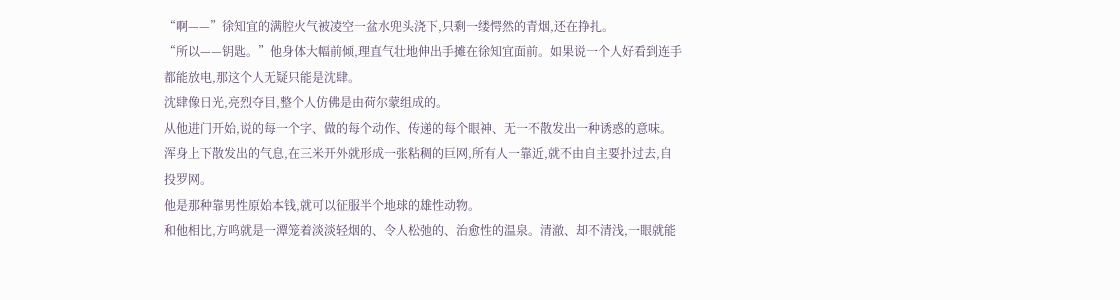“啊——”徐知宜的满腔火气被凌空一盆水兜头浇下,只剩一缕愕然的青烟,还在挣扎。
“所以——钥匙。”他身体大幅前倾,理直气壮地伸出手摊在徐知宜面前。如果说一个人好看到连手都能放电,那这个人无疑只能是沈肆。
沈肆像日光,亮烈夺目,整个人仿佛是由荷尔蒙组成的。
从他进门开始,说的每一个字、做的每个动作、传递的每个眼神、无一不散发出一种诱惑的意味。浑身上下散发出的气息,在三米开外就形成一张粘稠的巨网,所有人一靠近,就不由自主要扑过去,自投罗网。
他是那种靠男性原始本钱,就可以征服半个地球的雄性动物。
和他相比,方鸣就是一潭笼着淡淡轻烟的、令人松弛的、治愈性的温泉。清澈、却不清浅,一眼就能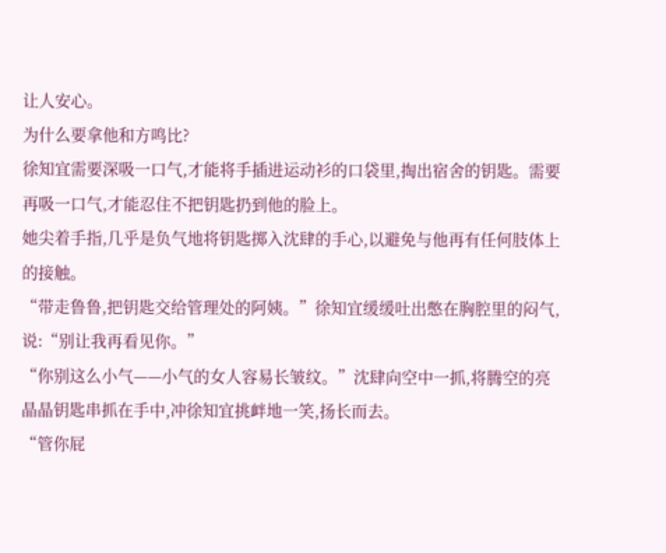让人安心。
为什么要拿他和方鸣比?
徐知宜需要深吸一口气,才能将手插进运动衫的口袋里,掏出宿舍的钥匙。需要再吸一口气,才能忍住不把钥匙扔到他的脸上。
她尖着手指,几乎是负气地将钥匙掷入沈肆的手心,以避免与他再有任何肢体上的接触。
“带走鲁鲁,把钥匙交给管理处的阿姨。”徐知宜缓缓吐出憋在胸腔里的闷气,说:“别让我再看见你。”
“你别这么小气——小气的女人容易长皱纹。”沈肆向空中一抓,将腾空的亮晶晶钥匙串抓在手中,冲徐知宜挑衅地一笑,扬长而去。
“管你屁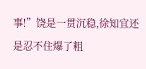事!”饶是一贯沉稳,徐知宜还是忍不住爆了粗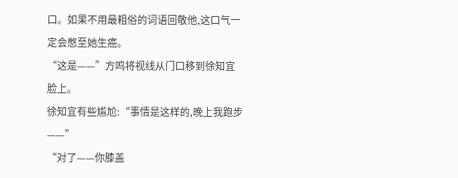口。如果不用最粗俗的词语回敬他,这口气一定会憋至她生癌。
“这是——”方鸣将视线从门口移到徐知宜脸上。
徐知宜有些尴尬:“事情是这样的,晚上我跑步——”
“对了——你膝盖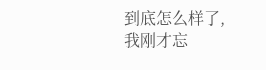到底怎么样了,我刚才忘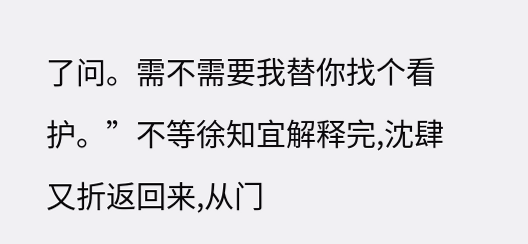了问。需不需要我替你找个看护。”不等徐知宜解释完,沈肆又折返回来,从门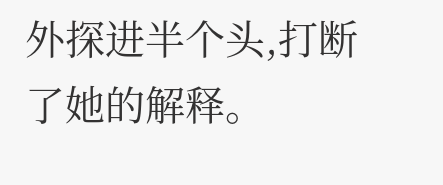外探进半个头,打断了她的解释。